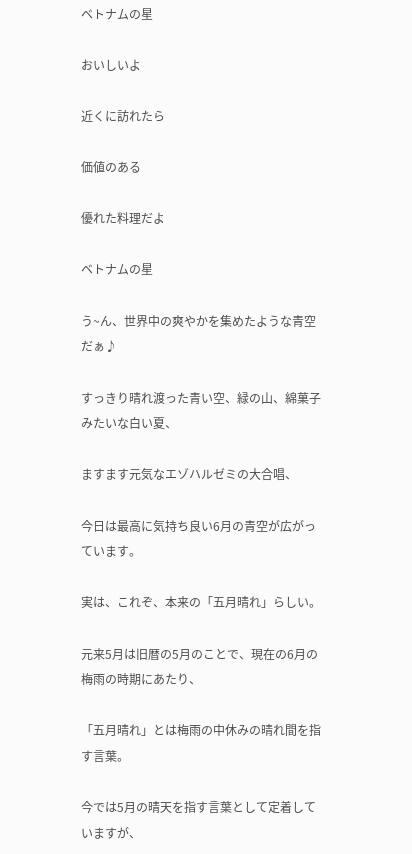ベトナムの星

おいしいよ

近くに訪れたら

価値のある

優れた料理だよ

ベトナムの星

う~ん、世界中の爽やかを集めたような青空だぁ♪

すっきり晴れ渡った青い空、緑の山、綿菓子みたいな白い夏、

ますます元気なエゾハルゼミの大合唱、

今日は最高に気持ち良い6月の青空が広がっています。

実は、これぞ、本来の「五月晴れ」らしい。

元来5月は旧暦の5月のことで、現在の6月の梅雨の時期にあたり、

「五月晴れ」とは梅雨の中休みの晴れ間を指す言葉。

今では5月の晴天を指す言葉として定着していますが、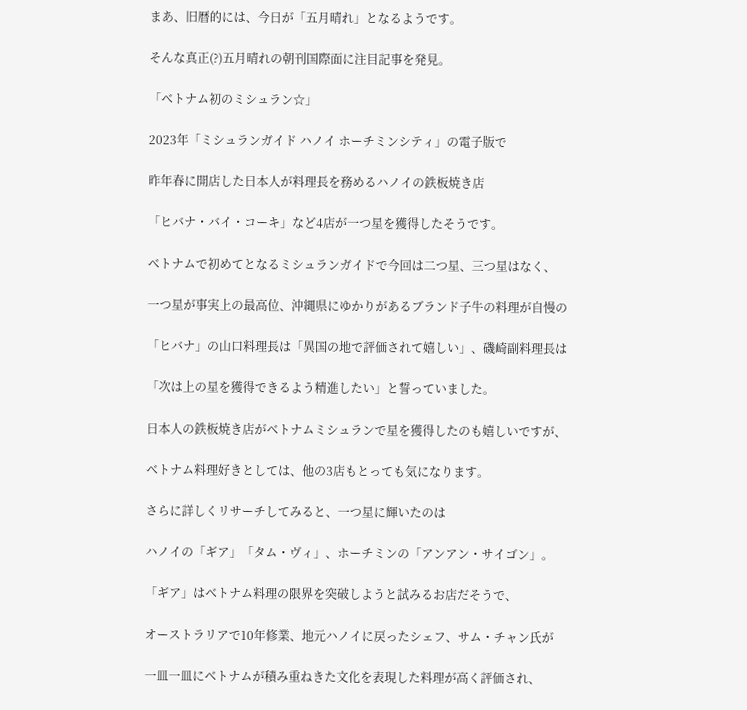まあ、旧暦的には、今日が「五月晴れ」となるようです。

そんな真正(?)五月晴れの朝刊国際面に注目記事を発見。

「ベトナム初のミシュラン☆」

2023年「ミシュランガイド ハノイ ホーチミンシティ」の電子版で

昨年春に開店した日本人が料理長を務めるハノイの鉄板焼き店

「ヒバナ・バイ・コーキ」など4店が一つ星を獲得したそうです。

ベトナムで初めてとなるミシュランガイドで今回は二つ星、三つ星はなく、

一つ星が事実上の最高位、沖縄県にゆかりがあるブランド子牛の料理が自慢の

「ヒバナ」の山口料理長は「異国の地で評価されて嬉しい」、磯崎副料理長は

「次は上の星を獲得できるよう精進したい」と誓っていました。

日本人の鉄板焼き店がベトナムミシュランで星を獲得したのも嬉しいですが、

ベトナム料理好きとしては、他の3店もとっても気になります。

さらに詳しくリサーチしてみると、一つ星に輝いたのは

ハノイの「ギア」「タム・ヴィ」、ホーチミンの「アンアン・サイゴン」。

「ギア」はベトナム料理の限界を突破しようと試みるお店だそうで、

オーストラリアで10年修業、地元ハノイに戻ったシェフ、サム・チャン氏が

一皿一皿にベトナムが積み重ねきた文化を表現した料理が高く評価され、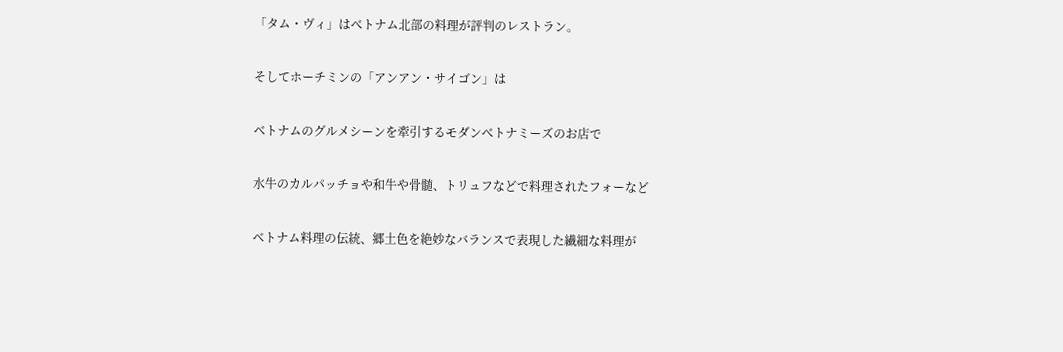「タム・ヴィ」はべトナム北部の料理が評判のレストラン。

そしてホーチミンの「アンアン・サイゴン」は

ベトナムのグルメシーンを牽引するモダンべトナミーズのお店で

水牛のカルパッチョや和牛や骨髄、トリュフなどで料理されたフォーなど

ベトナム料理の伝統、郷土色を絶妙なバランスで表現した繊細な料理が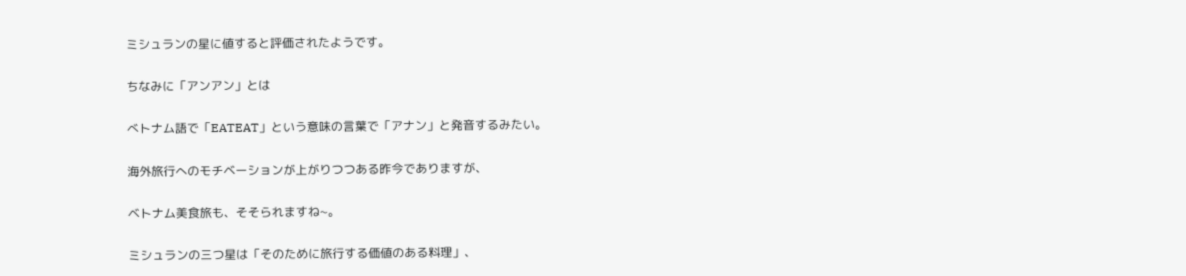ミシュランの星に値すると評価されたようです。

ちなみに「アンアン」とは

べトナム語で「EATEAT」という意味の言葉で「アナン」と発音するみたい。

海外旅行へのモチベーションが上がりつつある昨今でありますが、

ベトナム美食旅も、そそられますね~。

ミシュランの三つ星は「そのために旅行する価値のある料理」、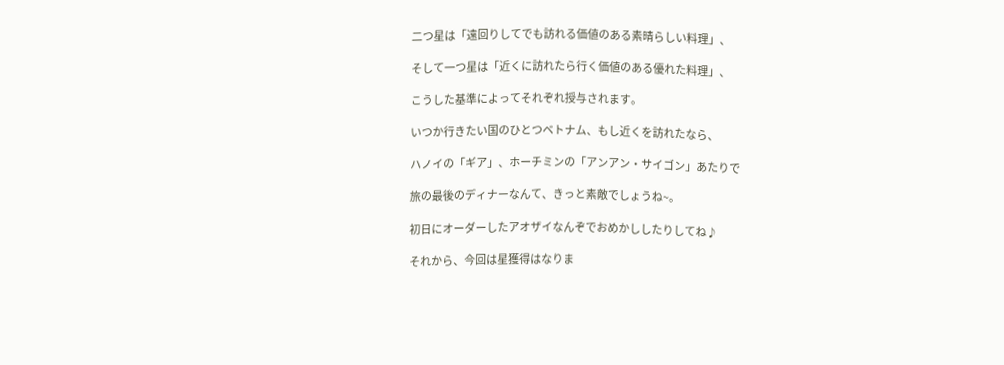二つ星は「遠回りしてでも訪れる価値のある素晴らしい料理」、

そして一つ星は「近くに訪れたら行く価値のある優れた料理」、

こうした基準によってそれぞれ授与されます。

いつか行きたい国のひとつベトナム、もし近くを訪れたなら、

ハノイの「ギア」、ホーチミンの「アンアン・サイゴン」あたりで

旅の最後のディナーなんて、きっと素敵でしょうね~。

初日にオーダーしたアオザイなんぞでおめかししたりしてね♪

それから、今回は星獲得はなりま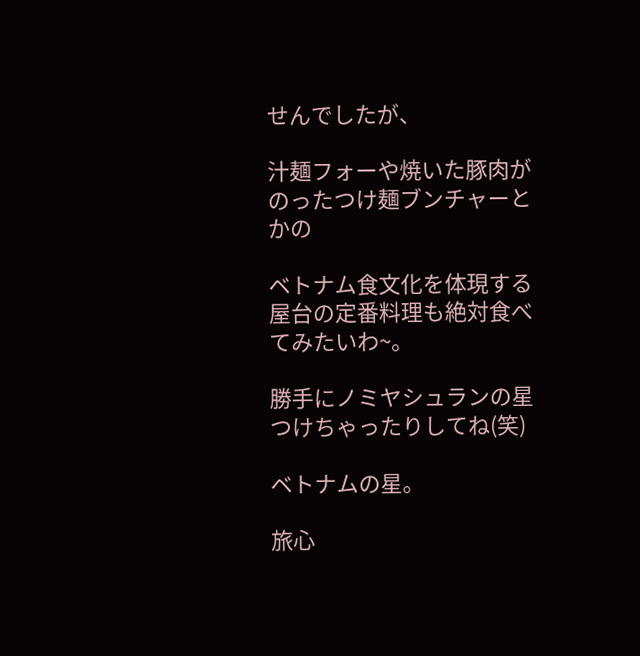せんでしたが、

汁麺フォーや焼いた豚肉がのったつけ麺ブンチャーとかの

ベトナム食文化を体現する屋台の定番料理も絶対食べてみたいわ~。

勝手にノミヤシュランの星つけちゃったりしてね(笑)

ベトナムの星。

旅心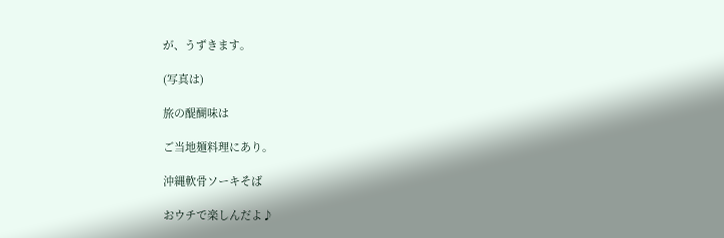が、うずきます。

(写真は)

旅の醍醐味は

ご当地麺料理にあり。

沖縄軟骨ソーキそば

おウチで楽しんだよ♪